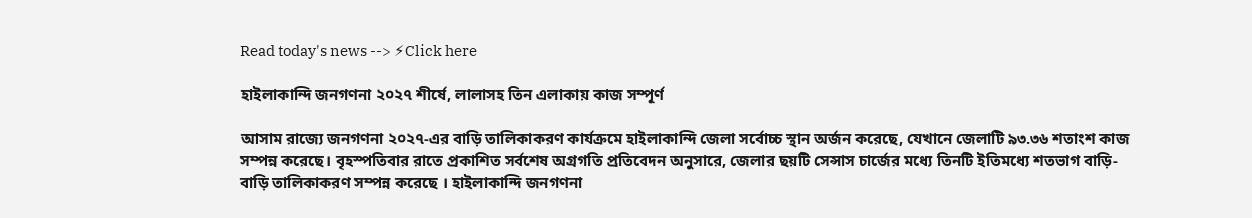Read today's news --> ⚡Click here

হাইলাকান্দি জনগণনা ২০২৭ শীর্ষে, লালাসহ তিন এলাকায় কাজ সম্পূর্ণ

আসাম রাজ্যে জনগণনা ২০২৭-এর বাড়ি তালিকাকরণ কার্যক্রমে হাইলাকান্দি জেলা সর্বোচ্চ স্থান অর্জন করেছে, যেখানে জেলাটি ৯৩.৩৬ শতাংশ কাজ সম্পন্ন করেছে। বৃহস্পতিবার রাতে প্রকাশিত সর্বশেষ অগ্রগতি প্রতিবেদন অনুসারে, জেলার ছয়টি সেন্সাস চার্জের মধ্যে তিনটি ইতিমধ্যে শতভাগ বাড়ি-বাড়ি তালিকাকরণ সম্পন্ন করেছে । হাইলাকান্দি জনগণনা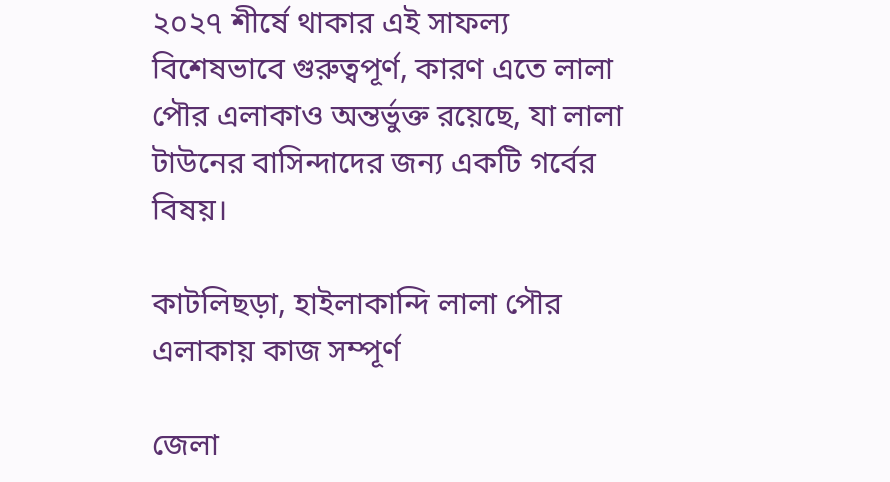২০২৭ শীর্ষে থাকার এই সাফল্য বিশেষভাবে গুরুত্বপূর্ণ, কারণ এতে লালা পৌর এলাকাও অন্তর্ভুক্ত রয়েছে, যা লালা টাউনের বাসিন্দাদের জন্য একটি গর্বের বিষয়।

কাটলিছড়া, হাইলাকান্দি লালা পৌর এলাকায় কাজ সম্পূর্ণ

জেলা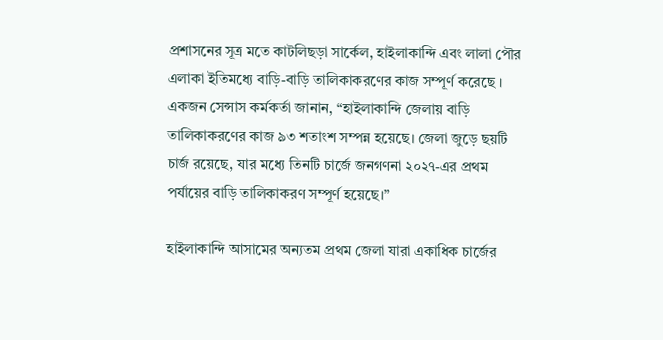প্রশাসনের সূত্র মতে কাটলিছড়া সার্কেল, হাইলাকান্দি এবং লালা পৌর এলাকা ইতিমধ্যে বাড়ি-বাড়ি তালিকাকরণের কাজ সম্পূর্ণ করেছে । একজন সেন্সাস কর্মকর্তা জানান, “হাইলাকান্দি জেলায় বাড়ি তালিকাকরণের কাজ ৯৩ শতাংশ সম্পন্ন হয়েছে। জেলা জুড়ে ছয়টি চার্জ রয়েছে, যার মধ্যে তিনটি চার্জে জনগণনা ২০২৭-এর প্রথম পর্যায়ের বাড়ি তালিকাকরণ সম্পূর্ণ হয়েছে।”

হাইলাকান্দি আসামের অন্যতম প্রথম জেলা যারা একাধিক চার্জের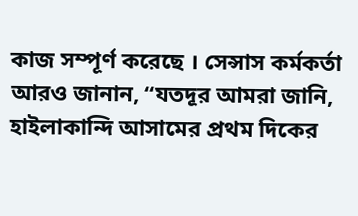কাজ সম্পূর্ণ করেছে । সেন্সাস কর্মকর্তা আরও জানান, “যতদূর আমরা জানি, হাইলাকান্দি আসামের প্রথম দিকের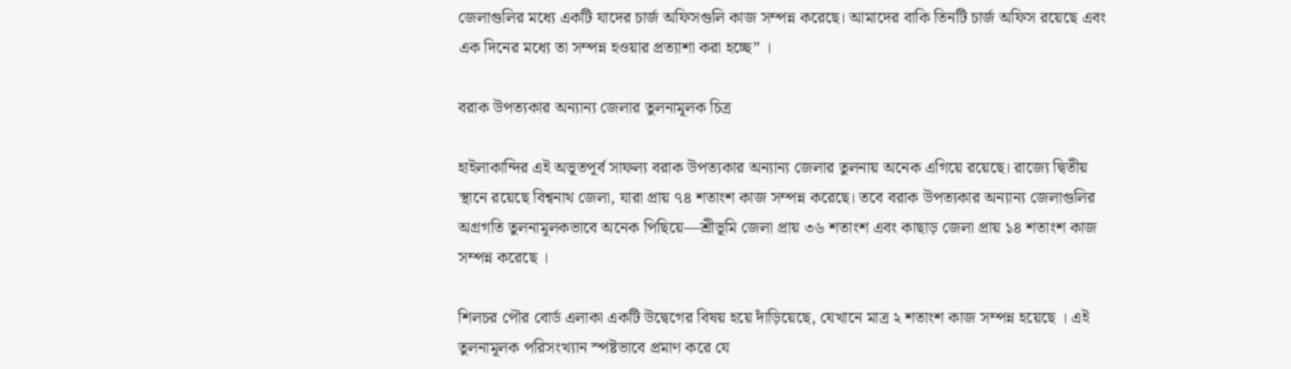জেলাগুলির মধ্যে একটি যাদের চার্জ অফিসগুলি কাজ সম্পন্ন করেছে। আমাদের বাকি তিনটি চার্জ অফিস রয়েছে এবং এক দিনের মধ্যে তা সম্পন্ন হওয়ার প্রত্যাশা করা হচ্ছে” ।

বরাক উপত্যকার অন্যান্য জেলার তুলনামূলক চিত্র

হাইলাকান্দির এই অভূতপূর্ব সাফল্য বরাক উপত্যকার অন্যান্য জেলার তুলনায় অনেক এগিয়ে রয়েছে। রাজ্যে দ্বিতীয় স্থানে রয়েছে বিশ্বনাথ জেলা, যারা প্রায় ৭৪ শতাংশ কাজ সম্পন্ন করেছে। তবে বরাক উপত্যকার অন্যান্য জেলাগুলির অগ্রগতি তুলনামূলকভাবে অনেক পিছিয়ে—শ্রীভূমি জেলা প্রায় ৩৬ শতাংশ এবং কাছাড় জেলা প্রায় ১৪ শতাংশ কাজ সম্পন্ন করেছে ।

শিলচর পৌর বোর্ড এলাকা একটি উদ্বেগের বিষয় হয়ে দাঁড়িয়েছে, যেখানে মাত্র ২ শতাংশ কাজ সম্পন্ন হয়েছে । এই তুলনামূলক পরিসংখ্যান স্পষ্টভাবে প্রমাণ করে যে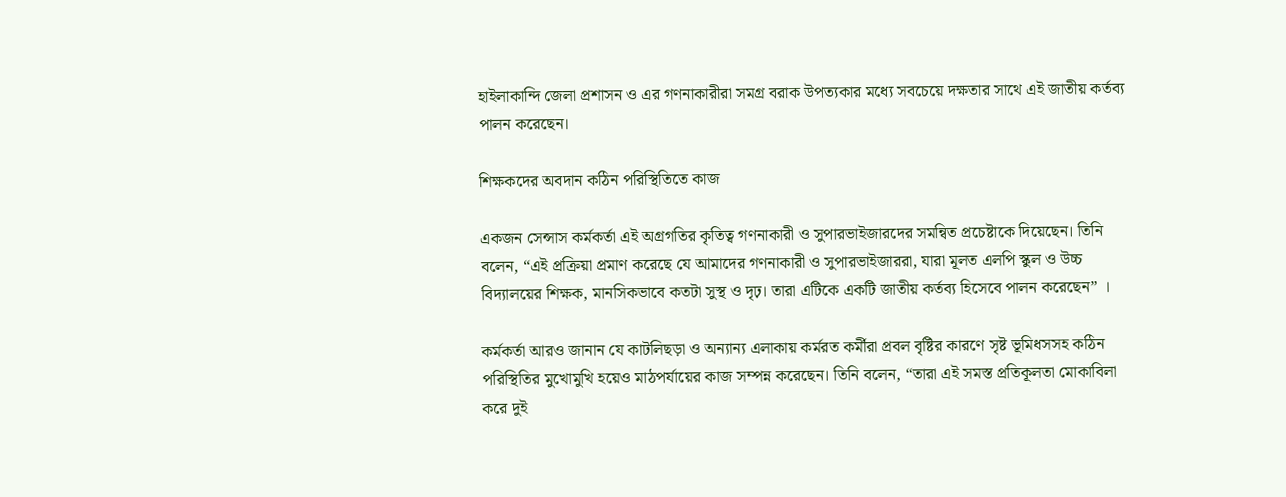হাইলাকান্দি জেলা প্রশাসন ও এর গণনাকারীরা সমগ্র বরাক উপত্যকার মধ্যে সবচেয়ে দক্ষতার সাথে এই জাতীয় কর্তব্য পালন করেছেন।

শিক্ষকদের অবদান কঠিন পরিস্থিতিতে কাজ

একজন সেন্সাস কর্মকর্তা এই অগ্রগতির কৃতিত্ব গণনাকারী ও সুপারভাইজারদের সমন্বিত প্রচেষ্টাকে দিয়েছেন। তিনি বলেন, “এই প্রক্রিয়া প্রমাণ করেছে যে আমাদের গণনাকারী ও সুপারভাইজাররা, যারা মূলত এলপি স্কুল ও উচ্চ বিদ্যালয়ের শিক্ষক, মানসিকভাবে কতটা সুস্থ ও দৃঢ়। তারা এটিকে একটি জাতীয় কর্তব্য হিসেবে পালন করেছেন” ।

কর্মকর্তা আরও জানান যে কাটলিছড়া ও অন্যান্য এলাকায় কর্মরত কর্মীরা প্রবল বৃষ্টির কারণে সৃষ্ট ভূমিধসসহ কঠিন পরিস্থিতির মুখোমুখি হয়েও মাঠপর্যায়ের কাজ সম্পন্ন করেছেন। তিনি বলেন, “তারা এই সমস্ত প্রতিকূলতা মোকাবিলা করে দুই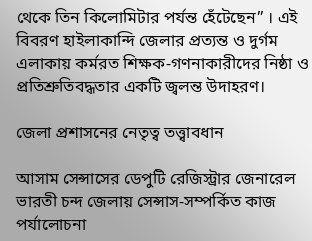থেকে তিন কিলোমিটার পর্যন্ত হেঁটেছেন” । এই বিবরণ হাইলাকান্দি জেলার প্রত্যন্ত ও দুর্গম এলাকায় কর্মরত শিক্ষক-গণনাকারীদের নিষ্ঠা ও প্রতিশ্রুতিবদ্ধতার একটি জ্বলন্ত উদাহরণ।

জেলা প্রশাসনের নেতৃত্ব তত্ত্বাবধান

আসাম সেন্সাসের ডেপুটি রেজিস্ট্রার জেনারেল ভারতী চন্দ জেলায় সেন্সাস-সম্পর্কিত কাজ পর্যালোচনা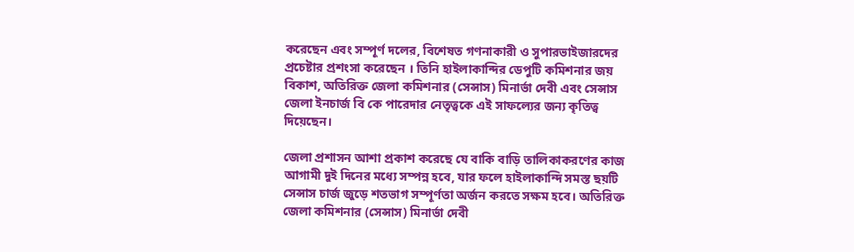করেছেন এবং সম্পূর্ণ দলের, বিশেষত গণনাকারী ও সুপারভাইজারদের প্রচেষ্টার প্রশংসা করেছেন । তিনি হাইলাকান্দির ডেপুটি কমিশনার জয় বিকাশ, অতিরিক্ত জেলা কমিশনার (সেন্সাস) মিনার্ভা দেবী এবং সেন্সাস জেলা ইনচার্জ বি কে পারেদার নেতৃত্বকে এই সাফল্যের জন্য কৃতিত্ব দিয়েছেন।

জেলা প্রশাসন আশা প্রকাশ করেছে যে বাকি বাড়ি তালিকাকরণের কাজ আগামী দুই দিনের মধ্যে সম্পন্ন হবে, যার ফলে হাইলাকান্দি সমস্ত ছয়টি সেন্সাস চার্জ জুড়ে শতভাগ সম্পূর্ণতা অর্জন করতে সক্ষম হবে। অতিরিক্ত জেলা কমিশনার (সেন্সাস) মিনার্ভা দেবী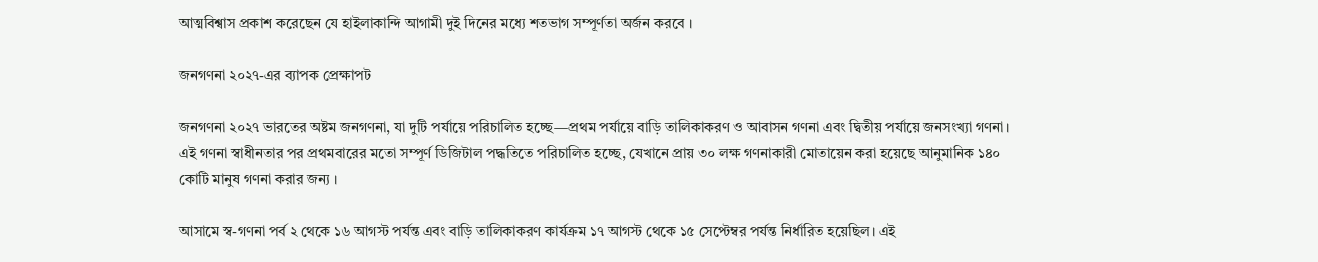আত্মবিশ্বাস প্রকাশ করেছেন যে হাইলাকান্দি আগামী দুই দিনের মধ্যে শতভাগ সম্পূর্ণতা অর্জন করবে ।

জনগণনা ২০২৭-এর ব্যাপক প্রেক্ষাপট

জনগণনা ২০২৭ ভারতের অষ্টম জনগণনা, যা দুটি পর্যায়ে পরিচালিত হচ্ছে—প্রথম পর্যায়ে বাড়ি তালিকাকরণ ও আবাসন গণনা এবং দ্বিতীয় পর্যায়ে জনসংখ্যা গণনা। এই গণনা স্বাধীনতার পর প্রথমবারের মতো সম্পূর্ণ ডিজিটাল পদ্ধতিতে পরিচালিত হচ্ছে, যেখানে প্রায় ৩০ লক্ষ গণনাকারী মোতায়েন করা হয়েছে আনুমানিক ১৪০ কোটি মানুষ গণনা করার জন্য ।

আসামে স্ব-গণনা পর্ব ২ থেকে ১৬ আগস্ট পর্যন্ত এবং বাড়ি তালিকাকরণ কার্যক্রম ১৭ আগস্ট থেকে ১৫ সেপ্টেম্বর পর্যন্ত নির্ধারিত হয়েছিল। এই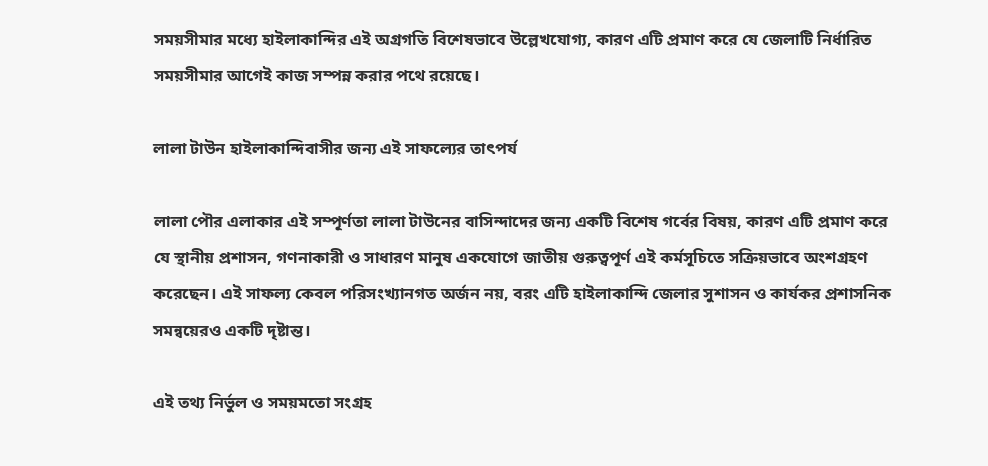সময়সীমার মধ্যে হাইলাকান্দির এই অগ্রগতি বিশেষভাবে উল্লেখযোগ্য, কারণ এটি প্রমাণ করে যে জেলাটি নির্ধারিত সময়সীমার আগেই কাজ সম্পন্ন করার পথে রয়েছে।

লালা টাউন হাইলাকান্দিবাসীর জন্য এই সাফল্যের তাৎপর্য

লালা পৌর এলাকার এই সম্পূর্ণতা লালা টাউনের বাসিন্দাদের জন্য একটি বিশেষ গর্বের বিষয়, কারণ এটি প্রমাণ করে যে স্থানীয় প্রশাসন, গণনাকারী ও সাধারণ মানুষ একযোগে জাতীয় গুরুত্বপূর্ণ এই কর্মসূচিতে সক্রিয়ভাবে অংশগ্রহণ করেছেন। এই সাফল্য কেবল পরিসংখ্যানগত অর্জন নয়, বরং এটি হাইলাকান্দি জেলার সুশাসন ও কার্যকর প্রশাসনিক সমন্বয়েরও একটি দৃষ্টান্ত।

এই তথ্য নির্ভুল ও সময়মতো সংগ্রহ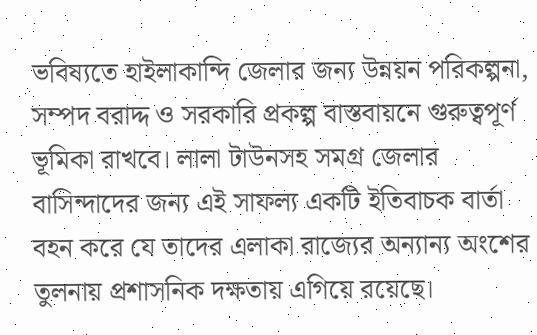ভবিষ্যতে হাইলাকান্দি জেলার জন্য উন্নয়ন পরিকল্পনা, সম্পদ বরাদ্দ ও সরকারি প্রকল্প বাস্তবায়নে গুরুত্বপূর্ণ ভূমিকা রাখবে। লালা টাউনসহ সমগ্র জেলার বাসিন্দাদের জন্য এই সাফল্য একটি ইতিবাচক বার্তা বহন করে যে তাদের এলাকা রাজ্যের অন্যান্য অংশের তুলনায় প্রশাসনিক দক্ষতায় এগিয়ে রয়েছে।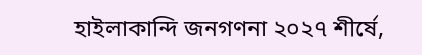হাইলাকান্দি জনগণনা ২০২৭ শীর্ষে,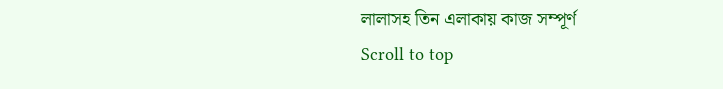লালাসহ তিন এলাকায় কাজ সম্পূর্ণ
Scroll to top